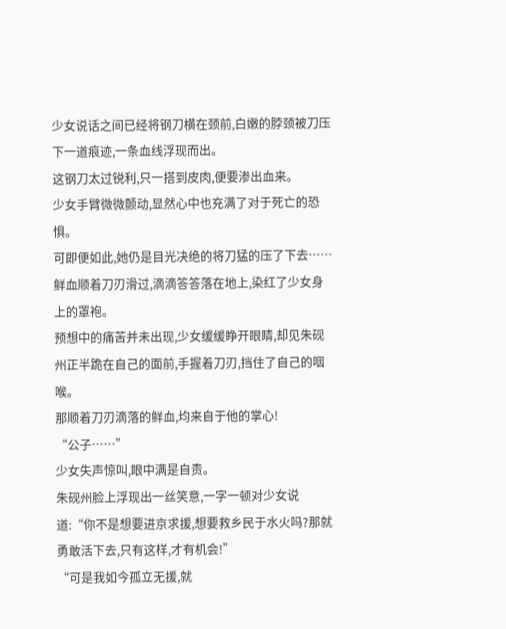少女说话之间已经将钢刀横在颈前,白嫩的脖颈被刀压下一道痕迹,一条血线浮现而出。
这钢刀太过锐利,只一搭到皮肉,便要渗出血来。
少女手臂微微颤动,显然心中也充满了对于死亡的恐惧。
可即便如此,她仍是目光决绝的将刀猛的压了下去……
鲜血顺着刀刃滑过,滴滴答答落在地上,染红了少女身上的罩袍。
预想中的痛苦并未出现,少女缓缓睁开眼睛,却见朱砚州正半跪在自己的面前,手握着刀刃,挡住了自己的咽喉。
那顺着刀刃滴落的鲜血,均来自于他的掌心!
“公子……”
少女失声惊叫,眼中满是自责。
朱砚州脸上浮现出一丝笑意,一字一顿对少女说道:“你不是想要进京求援,想要救乡民于水火吗?那就勇敢活下去,只有这样,才有机会!”
“可是我如今孤立无援,就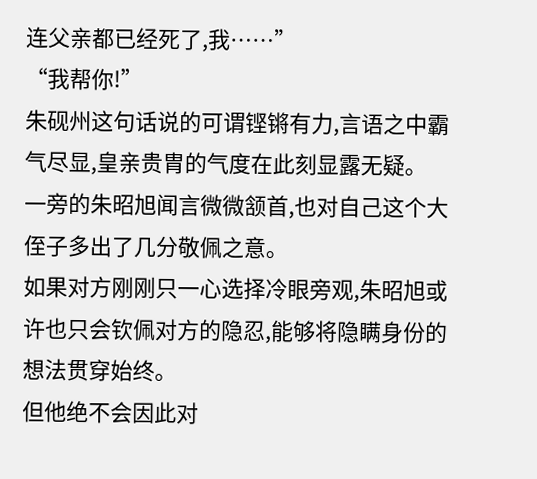连父亲都已经死了,我……”
“我帮你!”
朱砚州这句话说的可谓铿锵有力,言语之中霸气尽显,皇亲贵胄的气度在此刻显露无疑。
一旁的朱昭旭闻言微微颔首,也对自己这个大侄子多出了几分敬佩之意。
如果对方刚刚只一心选择冷眼旁观,朱昭旭或许也只会钦佩对方的隐忍,能够将隐瞒身份的想法贯穿始终。
但他绝不会因此对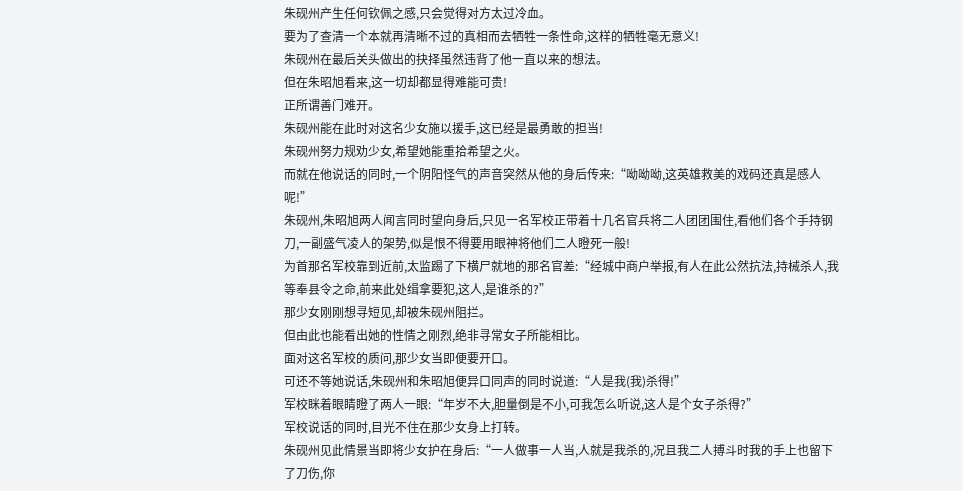朱砚州产生任何钦佩之感,只会觉得对方太过冷血。
要为了查清一个本就再清晰不过的真相而去牺牲一条性命,这样的牺牲毫无意义!
朱砚州在最后关头做出的抉择虽然违背了他一直以来的想法。
但在朱昭旭看来,这一切却都显得难能可贵!
正所谓善门难开。
朱砚州能在此时对这名少女施以援手,这已经是最勇敢的担当!
朱砚州努力规劝少女,希望她能重拾希望之火。
而就在他说话的同时,一个阴阳怪气的声音突然从他的身后传来:“呦呦呦,这英雄救美的戏码还真是感人呢!”
朱砚州,朱昭旭两人闻言同时望向身后,只见一名军校正带着十几名官兵将二人团团围住,看他们各个手持钢刀,一副盛气凌人的架势,似是恨不得要用眼神将他们二人瞪死一般!
为首那名军校靠到近前,太监踢了下横尸就地的那名官差:“经城中商户举报,有人在此公然抗法,持械杀人,我等奉县令之命,前来此处缉拿要犯,这人,是谁杀的?”
那少女刚刚想寻短见,却被朱砚州阻拦。
但由此也能看出她的性情之刚烈,绝非寻常女子所能相比。
面对这名军校的质问,那少女当即便要开口。
可还不等她说话,朱砚州和朱昭旭便异口同声的同时说道:“人是我(我)杀得!”
军校眯着眼睛瞪了两人一眼:“年岁不大,胆量倒是不小,可我怎么听说,这人是个女子杀得?”
军校说话的同时,目光不住在那少女身上打转。
朱砚州见此情景当即将少女护在身后:“一人做事一人当,人就是我杀的,况且我二人搏斗时我的手上也留下了刀伤,你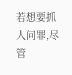若想要抓人问罪,尽管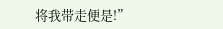将我带走便是!”